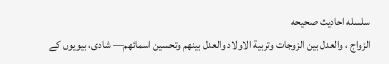سلسله احاديث صحيحه
الزواج ، والعدل بين الزوجات وتربية الاولاد والعدل بينهم وتحسين اسمائهم— شادی، بیویوں کے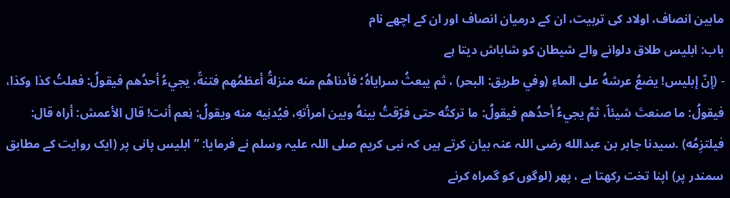مابین انصاف، اولاد کی تربیت، ان کے درمیان انصاف اور ان کے اچھے نام
باب: ابلیس طلاق دلوانے والے شیطان کو شاباش دیتا ہے
- (إنّ إبليس! يضعُ عرشهُ على الماءِ (وفي طريق: البحر) ، ثم يبعثُ سراياهُ؛ فأدناهُم منه منزلةُ أعظمُهم فتنةً، يجيءُ أحدُهم فيقولُ: فعلتُ كذا وكذا، فيقولُ: ما صنعتَ شيئاً، ثمَّ يجيءُ أحدُهم فيقولُ: ما تركتُه حتى فرّقتُ بينهُ وبين امرأتهِ، فيُدنِيه منه ويقولُ: نِعم أنت! قال الأعمش: أراه قال: فيلتزِمُه) .سیدنا جابر بن عبدالله رضی اللہ عنہ بیان کرتے ہیں کہ نبی کریم صلی اللہ علیہ وسلم نے فرمایا: ” ابلیس پانی پر (ایک روایت کے مطابق سمندر پر) اپنا تخت رکھتا ہے ، پھر (لوگوں کو گمراہ کرنے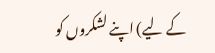کے لیے) اپنے لشکروں کو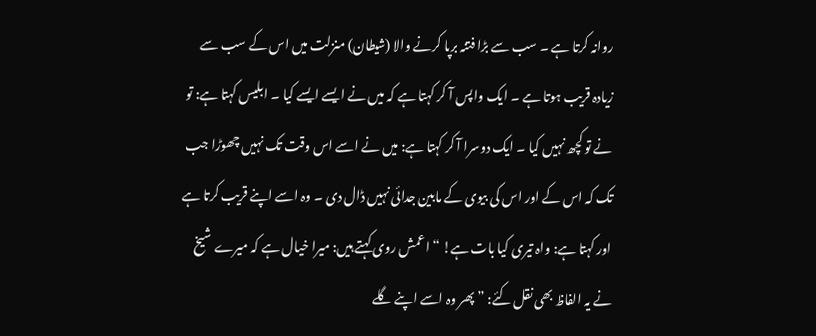روانہ کرتا ہے ۔ سب سے بڑا فتنہ برپا کرنے والا (شیطان) منزلت میں اس کے سب سے زیادہ قریب ہوتا ہے ۔ ایک واپس آ کر کہتا ہے کہ میں نے ایسے ایسے کیا ۔ ابلیس کہتا ہے: تو نے تو کچھ نہیں کیا ۔ ایک دوسرا آ کر کہتا ہے: میں نے اسے اس وقت تک نہیں چھوڑا جب تک کہ اس کے اور اس کی بیوی کے مابین جدائی نہیں ڈال دی ۔ وہ اسے اپنے قریب کرتا ہے اور کہتا ہے: واہ تیری کیا بات ہے! “ اعمش روی کہتے ہیں: میرا خیال ہے کہ میرے شیخ نے یہ الفاظ بھی نقل کئے: ” پھر وہ اسے اپنے گلے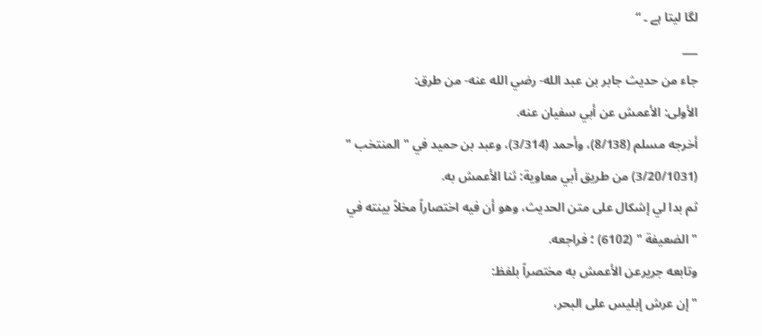لگا لیتا ہے ۔ “
___
جاء من حديث جابر بن عبد الله- رضي الله عنه- من طرق:
الأولى: الأعمش عن أبي سفيان عنه.
أخرجه مسلم (8/138)، وأحمد (3/314)، وعبد بن حميد في "المنتخب " (3/20/1031) من طريق أبي معاوية: ثنا الأعمش به.
ثم بدا لي إشكال على متن الحديث، وهو أن فيه اختصاراً مخلاً بينته في
" الضعيفة " (6102) ؛ فراجعه.
وتابعه جريرعن الأعمش به مختصراً بلفظ:
"إن عرش إبليس على البحر،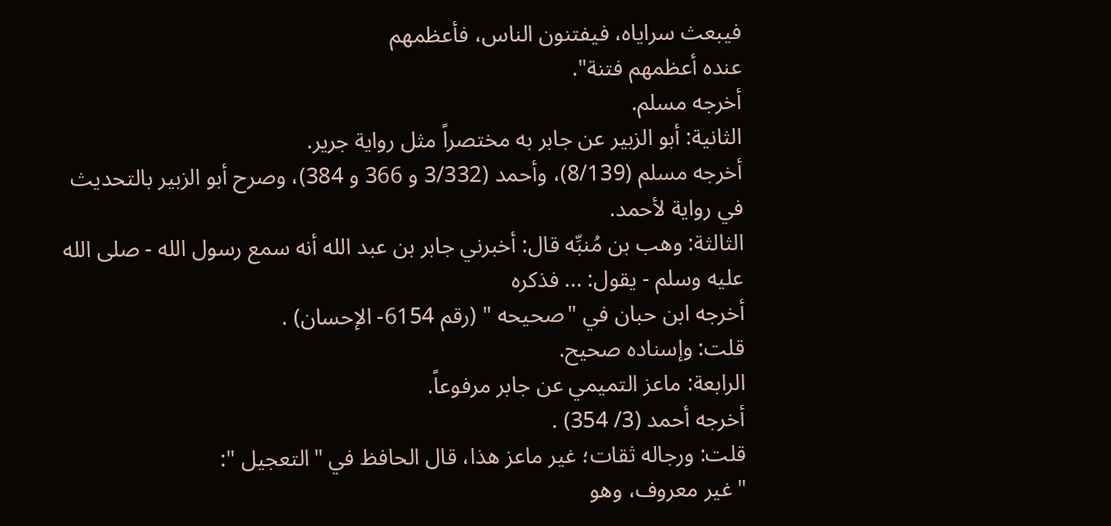فيبعث سراياه، فيفتنون الناس، فأعظمهم
عنده أعظمهم فتنة".
أخرجه مسلم.
الثانية: أبو الزبير عن جابر به مختصراً مثل رواية جرير.
أخرجه مسلم (8/139)، وأحمد (3/332 و 366 و 384)، وصرح أبو الزبير بالتحديث في رواية لأحمد.
الثالثة: وهب بن مُنبِّه قال: أخبرني جابر بن عبد الله أنه سمع رسول الله - صلى الله عليه وسلم - يقول: ... فذكره
أخرجه ابن حبان في "صحيحه " (رقم 6154- الإحسان) .
قلت: وإسناده صحيح.
الرابعة: ماعز التميمي عن جابر مرفوعاً.
أخرجه أحمد (3/ 354) .
قلت: ورجاله ثقات؛ غير ماعز هذا، قال الحافظ في "التعجيل ":
"غير معروف، وهو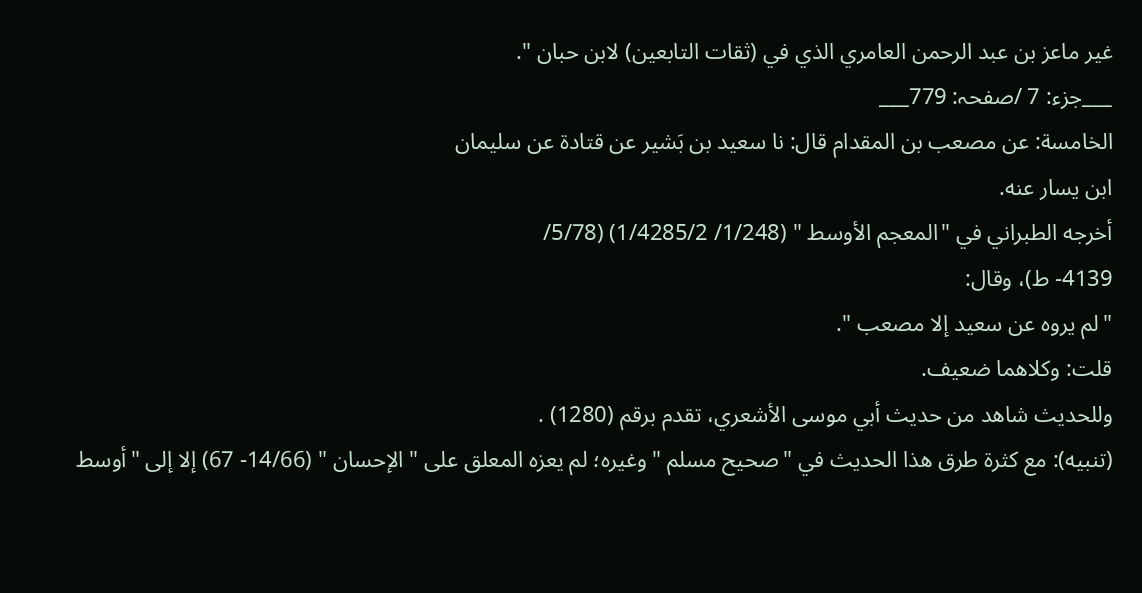غير ماعز بن عبد الرحمن العامري الذي في (ثقات التابعين) لابن حبان ".
___جزء: 7 /صفحہ: 779___
الخامسة: عن مصعب بن المقدام قال: نا سعيد بن بَشير عن قتادة عن سليمان
ابن يسار عنه.
أخرجه الطبراني في "المعجم الأوسط " (1/248/ 1/4285/2) (5/78/
4139- ط)، وقال:
"لم يروه عن سعيد إلا مصعب ".
قلت: وكلاهما ضعيف.
وللحديث شاهد من حديث أبي موسى الأشعري، تقدم برقم (1280) .
(تنبيه): مع كثرة طرق هذا الحديث في "صحيح مسلم " وغيره؛ لم يعزه المعلق على " الإحسان " (14/66- 67) إلا إلى "أوسط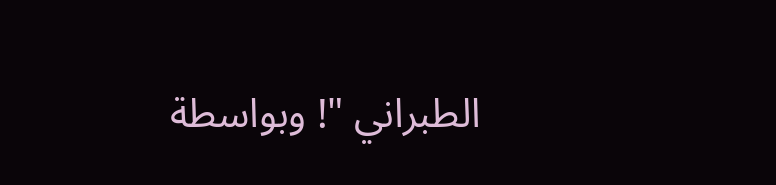الطبراني "! وبواسطة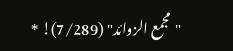"مجمع الزوائد" (7/289)! *